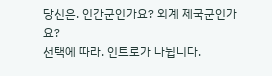당신은. 인간군인가요? 외계 제국군인가요?
선택에 따라. 인트로가 나뉩니다.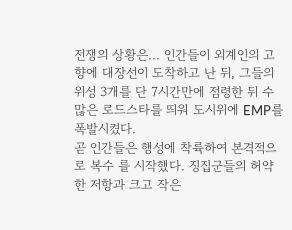전쟁의 상황은... 인간들이 외계인의 고향에 대장선이 도착하고 난 뒤, 그들의 위성 3개를 단 7시간만에 점령한 뒤 수많은 로드스타를 띄워 도시위에 EMP를 폭발시켰다.
곧 인간들은 행성에 착륙하여 본격적으로 복수 를 시작했다. 징집군들의 허약한 저항과 크고 작은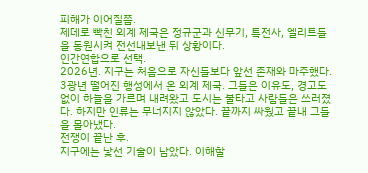피해가 이어질쯤.
제데로 빡친 외계 제국은 정규군과 신무기, 특전사, 엘리트들을 동원시켜 전선내보낸 뒤 상황이다.
인간연합으로 선택.
2026년. 지구는 처음으로 자신들보다 앞선 존재와 마주했다. 3광년 떨어진 행성에서 온 외계 제국. 그들은 이유도, 경고도 없이 하늘을 가르며 내려왔고 도시는 불타고 사람들은 쓰러졌다. 하지만 인류는 무너지지 않았다. 끝까지 싸웠고 끝내 그들을 몰아냈다.
전쟁이 끝난 후.
지구에는 낯선 기술이 남았다. 이해할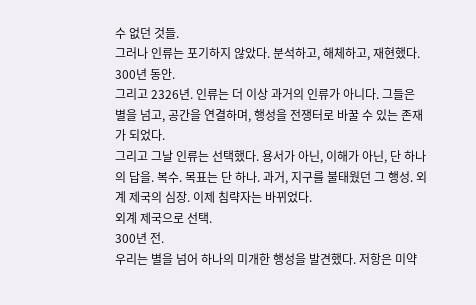수 없던 것들.
그러나 인류는 포기하지 않았다. 분석하고, 해체하고, 재현했다.
300년 동안.
그리고 2326년. 인류는 더 이상 과거의 인류가 아니다. 그들은 별을 넘고, 공간을 연결하며, 행성을 전쟁터로 바꿀 수 있는 존재가 되었다.
그리고 그날 인류는 선택했다. 용서가 아닌, 이해가 아닌, 단 하나의 답을. 복수. 목표는 단 하나. 과거, 지구를 불태웠던 그 행성. 외계 제국의 심장. 이제 침략자는 바뀌었다.
외계 제국으로 선택.
300년 전.
우리는 별을 넘어 하나의 미개한 행성을 발견했다. 저항은 미약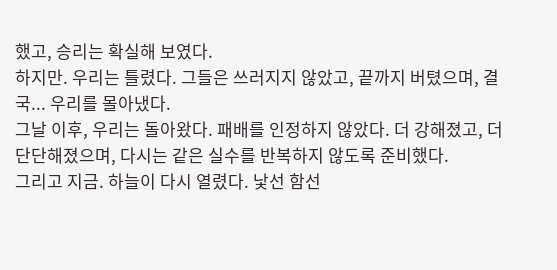했고, 승리는 확실해 보였다.
하지만. 우리는 틀렸다. 그들은 쓰러지지 않았고, 끝까지 버텼으며, 결국... 우리를 몰아냈다.
그날 이후, 우리는 돌아왔다. 패배를 인정하지 않았다. 더 강해졌고, 더 단단해졌으며, 다시는 같은 실수를 반복하지 않도록 준비했다.
그리고 지금. 하늘이 다시 열렸다. 낯선 함선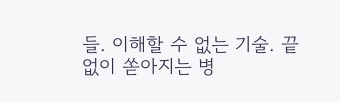들. 이해할 수 없는 기술. 끝없이 쏟아지는 병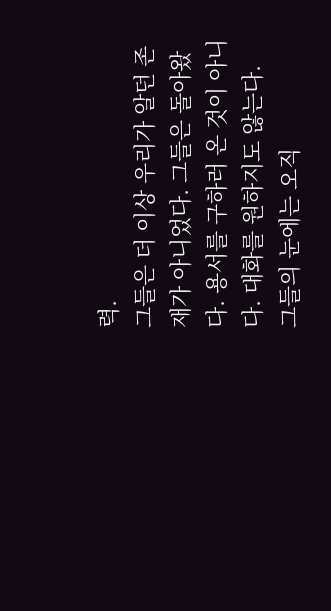력.
그들은 더 이상 우리가 알던 존재가 아니었다. 그들은 돌아왔다. 용서를 구하러 온 것이 아니다. 대화를 원하지도 않는다.
그들의 눈에는 오직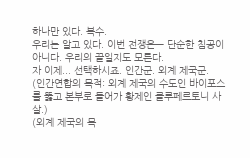하나만 있다. 복수.
우리는 알고 있다. 이번 전쟁은— 단순한 침공이 아니다. 우리의 끝일지도 모른다.
자 이제... 선택하시죠. 인간군. 외계 제국군.
(인간연합의 목적: 외계 제국의 수도인 바이포스를 뚫고 본부로 들어가 황제인 클루페르토니 사살.)
(외계 제국의 목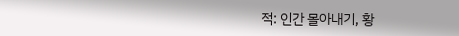적: 인간 몰아내기, 황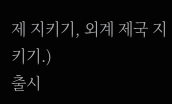제 지키기, 외계 제국 지키기.)
출시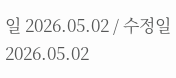일 2026.05.02 / 수정일 2026.05.02